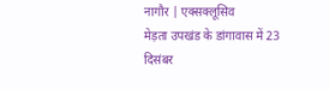नागौर | एक्सक्लूसिव
मेड़ता उपखंड के डांगावास में 23 दिसंबर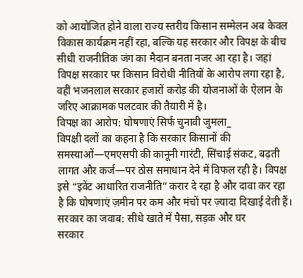को आयोजित होने वाला राज्य स्तरीय किसान सम्मेलन अब केवल विकास कार्यक्रम नहीं रहा, बल्कि यह सरकार और विपक्ष के बीच सीधी राजनीतिक जंग का मैदान बनता नजर आ रहा है। जहां विपक्ष सरकार पर किसान विरोधी नीतियों के आरोप लगा रहा है, वहीं भजनलाल सरकार हजारों करोड़ की योजनाओं के ऐलान के जरिए आक्रामक पलटवार की तैयारी में है।
विपक्ष का आरोप: घोषणाएं सिर्फ चुनावी जुमला_
विपक्षी दलों का कहना है कि सरकार किसानों की समस्याओं—एमएसपी की कानूनी गारंटी, सिंचाई संकट, बढ़ती लागत और कर्ज—पर ठोस समाधान देने में विफल रही है। विपक्ष इसे “इवेंट आधारित राजनीति” करार दे रहा है और दावा कर रहा है कि घोषणाएं ज़मीन पर कम और मंचों पर ज़्यादा दिखाई देती हैं।
सरकार का जवाब: सीधे खाते में पैसा, सड़क और घर
सरकार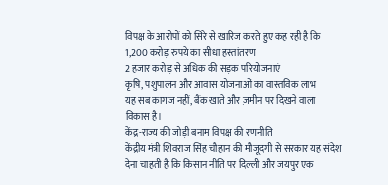विपक्ष के आरोपों को सिरे से खारिज करते हुए कह रही है कि
1,200 करोड़ रुपये का सीधा हस्तांतरण
2 हजार करोड़ से अधिक की सड़क परियोजनाएं
कृषि, पशुपालन और आवास योजनाओं का वास्तविक लाभ
यह सब कागज नहीं, बैंक खाते और ज़मीन पर दिखने वाला विकास है।
केंद्र-राज्य की जोड़ी बनाम विपक्ष की रणनीति
केंद्रीय मंत्री शिवराज सिंह चौहान की मौजूदगी से सरकार यह संदेश देना चाहती है कि किसान नीति पर दिल्ली और जयपुर एक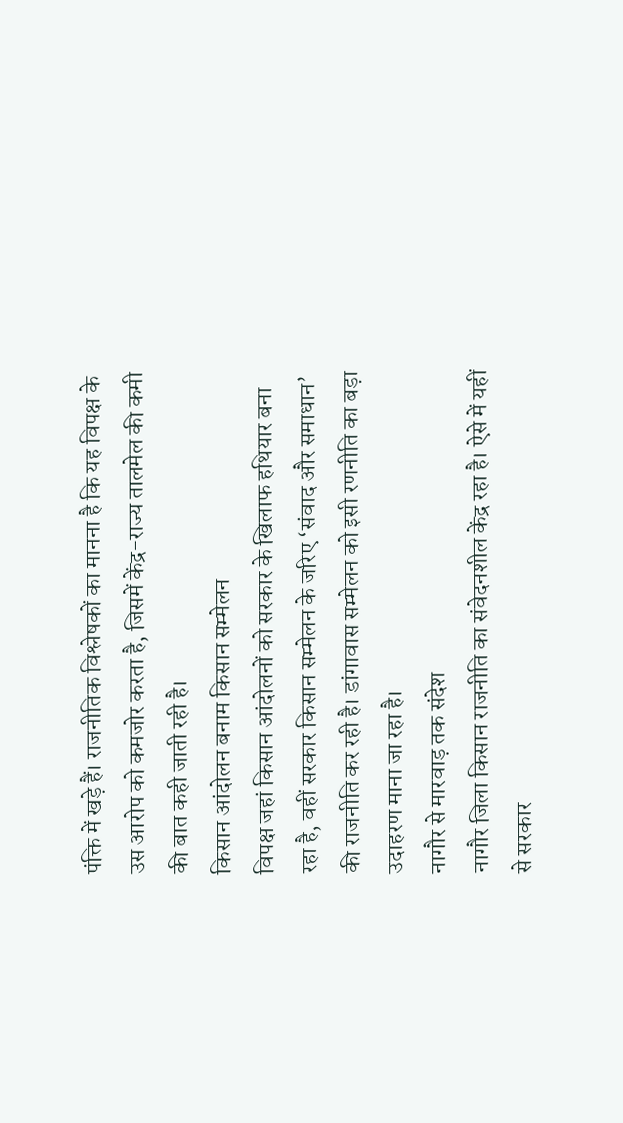पंक्ति में खड़े हैं। राजनीतिक विश्लेषकों का मानना है कि यह विपक्ष के उस आरोप को कमजोर करता है, जिसमें केंद्र-राज्य तालमेल की कमी की बात कही जाती रही है।
किसान आंदोलन बनाम किसान सम्मेलन
विपक्ष जहां किसान आंदोलनों को सरकार के खिलाफ हथियार बना रहा है, वहीं सरकार किसान सम्मेलन के जरिए ‘संवाद और समाधान’ की राजनीति कर रही है। डांगावास सम्मेलन को इसी रणनीति का बड़ा उदाहरण माना जा रहा है।
नागौर से मारवाड़ तक संदेश
नागौर जिला किसान राजनीति का संवेदनशील केंद्र रहा है। ऐसे में यहीं से सरकार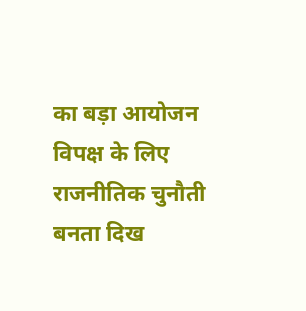का बड़ा आयोजन विपक्ष के लिए राजनीतिक चुनौती बनता दिख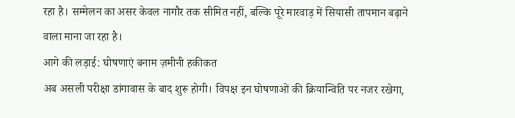रहा है। सम्मेलन का असर केवल नागौर तक सीमित नहीं, बल्कि पूरे मारवाड़ में सियासी तापमान बढ़ाने वाला माना जा रहा है।
आगे की लड़ाई: घोषणाएं बनाम ज़मीनी हकीकत
अब असली परीक्षा डांगावास के बाद शुरू होगी। विपक्ष इन घोषणाओं की क्रियान्विति पर नजर रखेगा,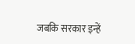जबकि सरकार इन्हें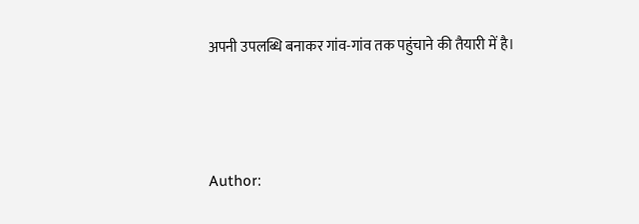अपनी उपलब्धि बनाकर गांव-गांव तक पहुंचाने की तैयारी में है।



Author: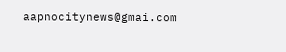aapnocitynews@gmai.com